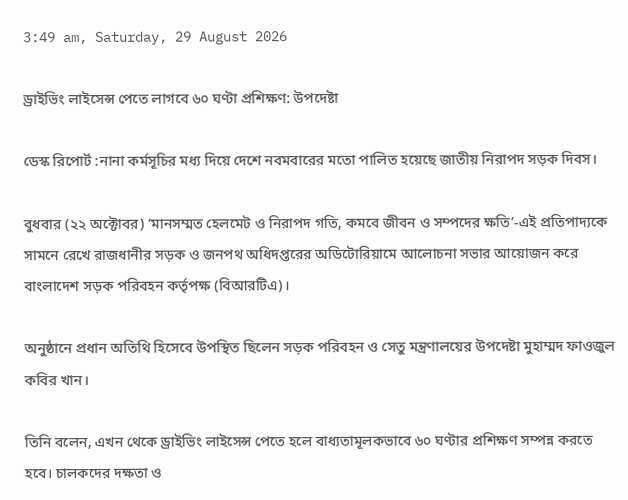3:49 am, Saturday, 29 August 2026

ড্রাইভিং লাইসেন্স পেতে লাগবে ৬০ ঘণ্টা প্রশিক্ষণ: উপদেষ্টা

ডেস্ক রিপোর্ট :নানা কর্মসূচির মধ্য দিয়ে দেশে নবমবারের মতো পালিত হয়েছে জাতীয় নিরাপদ সড়ক দিবস।

বুধবার (২২ অক্টোবর) ‘মানসম্মত হেলমেট ও নিরাপদ গতি, কমবে জীবন ও সম্পদের ক্ষতি’-এই প্রতিপাদ্যকে সামনে রেখে রাজধানীর সড়ক ও জনপথ অধিদপ্তরের অডিটোরিয়ামে আলোচনা সভার আয়োজন করে বাংলাদেশ সড়ক পরিবহন কর্তৃপক্ষ (বিআরটিএ)।

অনুষ্ঠানে প্রধান অতিথি হিসেবে উপস্থিত ছিলেন সড়ক পরিবহন ও সেতু মন্ত্রণালয়ের উপদেষ্টা মুহাম্মদ ফাওজুল কবির খান।

তিনি বলেন, এখন থেকে ড্রাইভিং লাইসেন্স পেতে হলে বাধ্যতামূলকভাবে ৬০ ঘণ্টার প্রশিক্ষণ সম্পন্ন করতে হবে। চালকদের দক্ষতা ও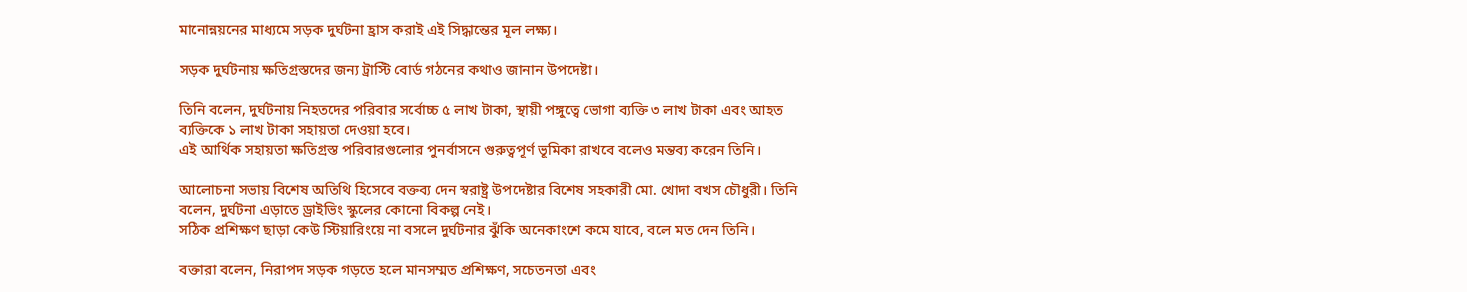মানোন্নয়নের মাধ্যমে সড়ক দুর্ঘটনা হ্রাস করাই এই সিদ্ধান্তের মূল লক্ষ্য।

সড়ক দুর্ঘটনায় ক্ষতিগ্রস্তদের জন্য ট্রাস্টি বোর্ড গঠনের কথাও জানান উপদেষ্টা।

তিনি বলেন, দুর্ঘটনায় নিহতদের পরিবার সর্বোচ্চ ৫ লাখ টাকা, স্থায়ী পঙ্গুত্বে ভোগা ব্যক্তি ৩ লাখ টাকা এবং আহত ব্যক্তিকে ১ লাখ টাকা সহায়তা দেওয়া হবে।
এই আর্থিক সহায়তা ক্ষতিগ্রস্ত পরিবারগুলোর পুনর্বাসনে গুরুত্বপূর্ণ ভূমিকা রাখবে বলেও মন্তব্য করেন তিনি।

আলোচনা সভায় বিশেষ অতিথি হিসেবে বক্তব্য দেন স্বরাষ্ট্র উপদেষ্টার বিশেষ সহকারী মো. খোদা বখস চৌধুরী। তিনি বলেন, দুর্ঘটনা এড়াতে ড্রাইভিং স্কুলের কোনো বিকল্প নেই।
সঠিক প্রশিক্ষণ ছাড়া কেউ স্টিয়ারিংয়ে না বসলে দুর্ঘটনার ঝুঁকি অনেকাংশে কমে যাবে, বলে মত দেন তিনি।

বক্তারা বলেন, নিরাপদ সড়ক গড়তে হলে মানসম্মত প্রশিক্ষণ, সচেতনতা এবং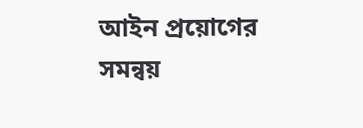আইন প্রয়োগের সমন্বয়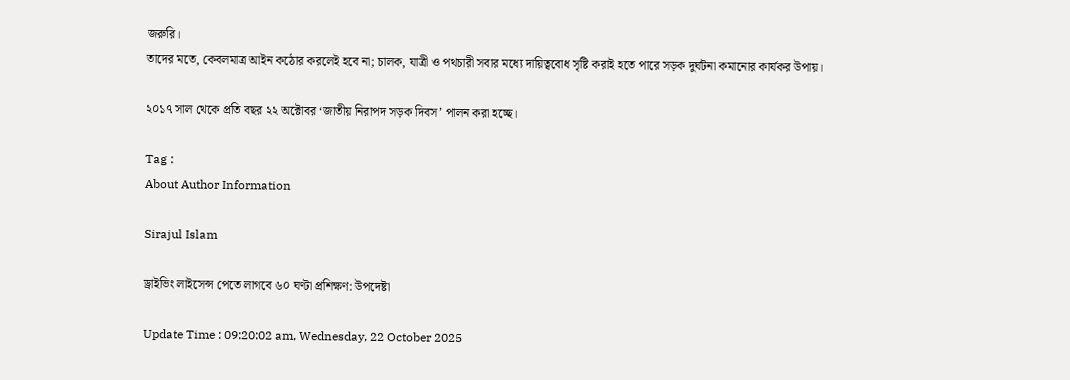জরুরি।
তাদের মতে, কেবলমাত্র আইন কঠোর করলেই হবে না; চালক, যাত্রী ও পথচারী সবার মধ্যে দায়িত্ববোধ সৃষ্টি করাই হতে পারে সড়ক দুর্ঘটনা কমানোর কার্যকর উপায়।

২০১৭ সাল থেকে প্রতি বছর ২২ অক্টোবর ‘জাতীয় নিরাপদ সড়ক দিবস’ পালন করা হচ্ছে।

Tag :
About Author Information

Sirajul Islam

ড্রাইভিং লাইসেন্স পেতে লাগবে ৬০ ঘণ্টা প্রশিক্ষণ: উপদেষ্টা

Update Time : 09:20:02 am, Wednesday, 22 October 2025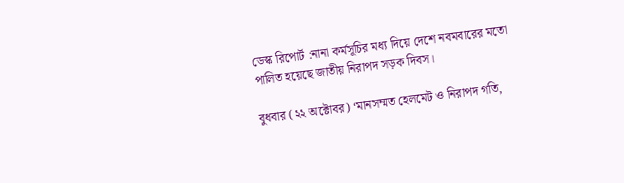ডেস্ক রিপোর্ট :নানা কর্মসূচির মধ্য দিয়ে দেশে নবমবারের মতো পালিত হয়েছে জাতীয় নিরাপদ সড়ক দিবস।

বুধবার (২২ অক্টোবর) ‘মানসম্মত হেলমেট ও নিরাপদ গতি,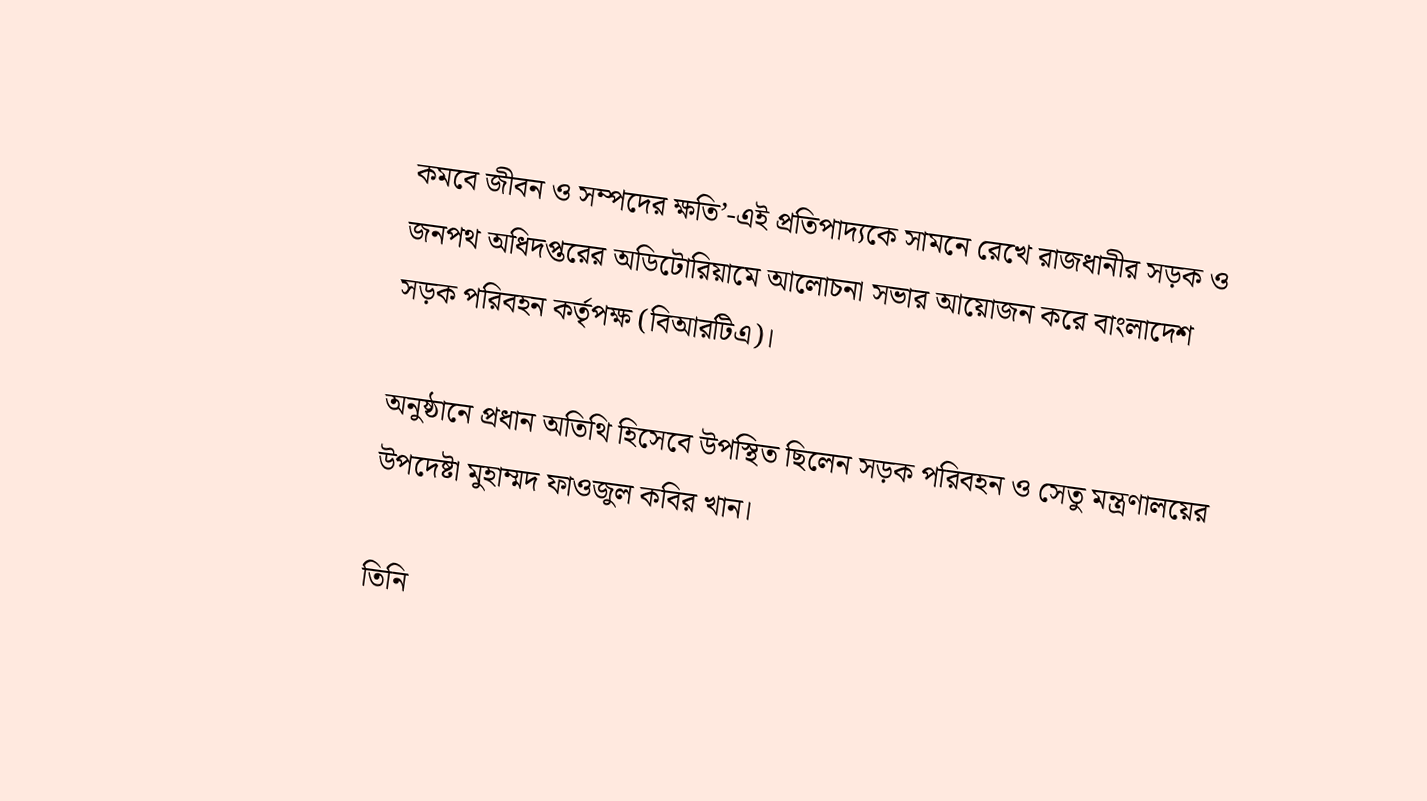কমবে জীবন ও সম্পদের ক্ষতি’-এই প্রতিপাদ্যকে সামনে রেখে রাজধানীর সড়ক ও জনপথ অধিদপ্তরের অডিটোরিয়ামে আলোচনা সভার আয়োজন করে বাংলাদেশ সড়ক পরিবহন কর্তৃপক্ষ (বিআরটিএ)।

অনুষ্ঠানে প্রধান অতিথি হিসেবে উপস্থিত ছিলেন সড়ক পরিবহন ও সেতু মন্ত্রণালয়ের উপদেষ্টা মুহাম্মদ ফাওজুল কবির খান।

তিনি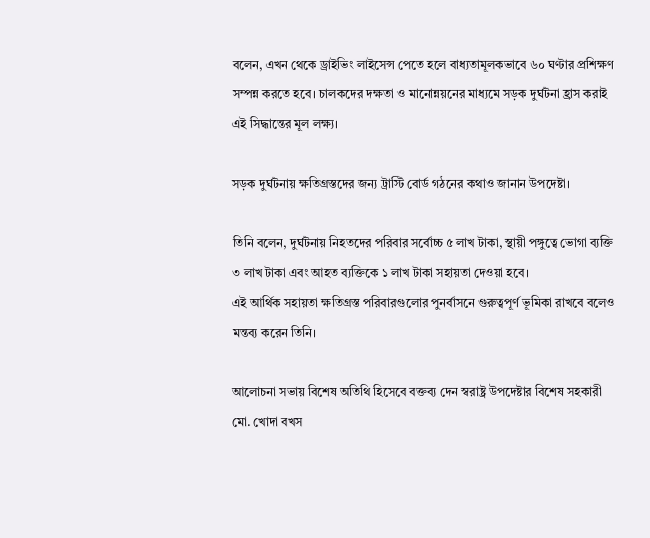বলেন, এখন থেকে ড্রাইভিং লাইসেন্স পেতে হলে বাধ্যতামূলকভাবে ৬০ ঘণ্টার প্রশিক্ষণ সম্পন্ন করতে হবে। চালকদের দক্ষতা ও মানোন্নয়নের মাধ্যমে সড়ক দুর্ঘটনা হ্রাস করাই এই সিদ্ধান্তের মূল লক্ষ্য।

সড়ক দুর্ঘটনায় ক্ষতিগ্রস্তদের জন্য ট্রাস্টি বোর্ড গঠনের কথাও জানান উপদেষ্টা।

তিনি বলেন, দুর্ঘটনায় নিহতদের পরিবার সর্বোচ্চ ৫ লাখ টাকা, স্থায়ী পঙ্গুত্বে ভোগা ব্যক্তি ৩ লাখ টাকা এবং আহত ব্যক্তিকে ১ লাখ টাকা সহায়তা দেওয়া হবে।
এই আর্থিক সহায়তা ক্ষতিগ্রস্ত পরিবারগুলোর পুনর্বাসনে গুরুত্বপূর্ণ ভূমিকা রাখবে বলেও মন্তব্য করেন তিনি।

আলোচনা সভায় বিশেষ অতিথি হিসেবে বক্তব্য দেন স্বরাষ্ট্র উপদেষ্টার বিশেষ সহকারী মো. খোদা বখস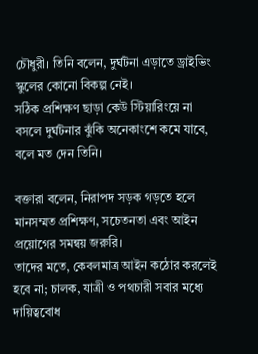চৌধুরী। তিনি বলেন, দুর্ঘটনা এড়াতে ড্রাইভিং স্কুলের কোনো বিকল্প নেই।
সঠিক প্রশিক্ষণ ছাড়া কেউ স্টিয়ারিংয়ে না বসলে দুর্ঘটনার ঝুঁকি অনেকাংশে কমে যাবে, বলে মত দেন তিনি।

বক্তারা বলেন, নিরাপদ সড়ক গড়তে হলে মানসম্মত প্রশিক্ষণ, সচেতনতা এবং আইন প্রয়োগের সমন্বয় জরুরি।
তাদের মতে, কেবলমাত্র আইন কঠোর করলেই হবে না; চালক, যাত্রী ও পথচারী সবার মধ্যে দায়িত্ববোধ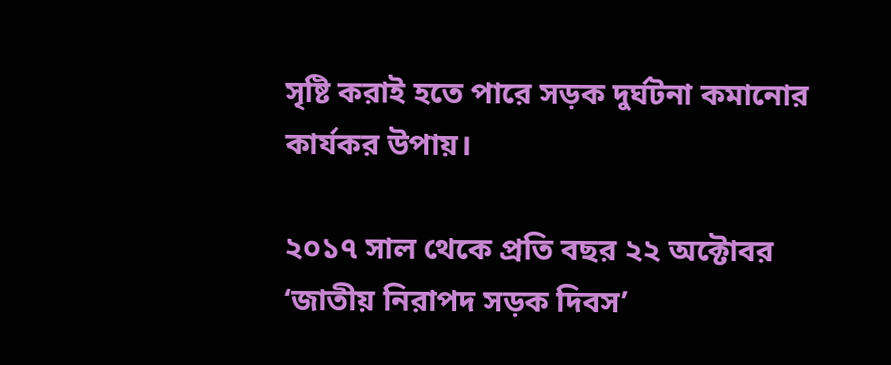সৃষ্টি করাই হতে পারে সড়ক দুর্ঘটনা কমানোর কার্যকর উপায়।

২০১৭ সাল থেকে প্রতি বছর ২২ অক্টোবর ‘জাতীয় নিরাপদ সড়ক দিবস’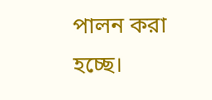পালন করা হচ্ছে।